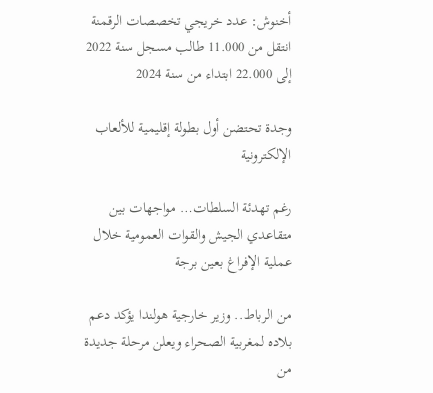أخنوش: عدد خريجي تخصصات الرقمنة انتقل من 11.000 طالب مسجل سنة 2022 إلى 22.000 ابتداء من سنة 2024

وجدة تحتضن أول بطولة إقليمية للألعاب الإلكترونية

رغم تهدئة السلطات… مواجهات بين متقاعدي الجيش والقوات العمومية خلال عملية الإفراغ بعين برجة

من الرباط.. وزير خارجية هولندا يؤكد دعم بلاده لمغربية الصحراء ويعلن مرحلة جديدة من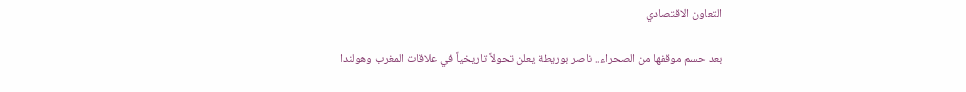التعاون الاقتصادي

بعد حسم موقفها من الصحراء.. ناصر بوريطة يعلن تحولاً تاريخياً في علاقات المغرب وهولندا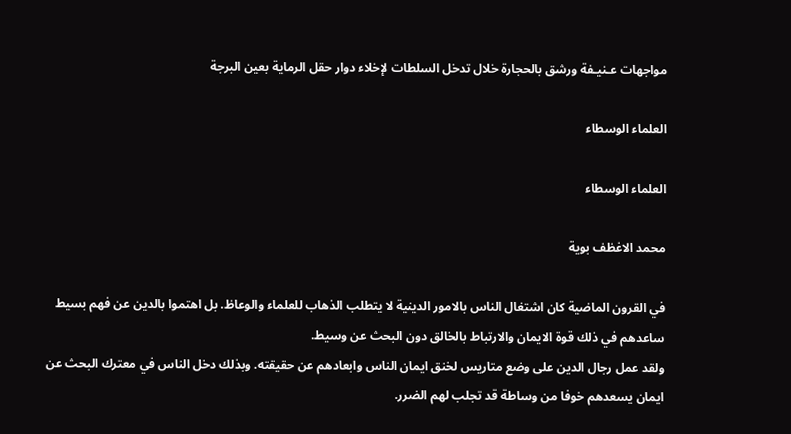مواجهات عـنيـفة ورشق بالحجارة خلال تدخل السلطات لإخلاء دوار حقل الرماية بعين البرجة

العلماء الوسطاء

العلماء الوسطاء

محمد الاغظف بوية

في القرون الماضية كان اشتغال الناس بالامور الدينية لا يتطلب الذهاب للعلماء والوعاظ. بل اهتموا بالدين عن فهم بسيط ساعدهم في ذلك قوة الايمان والارتباط بالخالق دون البحث عن وسيط.
ولقد عمل رجال الدين على وضع متاريس لخنق ايمان الناس وابعادهم عن حقيقته. وبذلك دخل الناس في معترك البحث عن ايمان يسعدهم خوفا من وساطة قد تجلب لهم الضرر.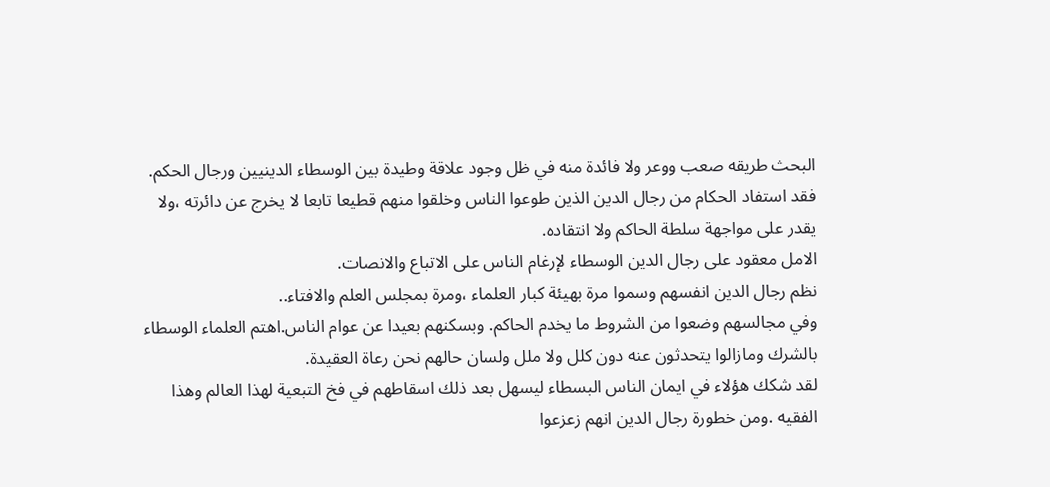البحث طريقه صعب ووعر ولا فائدة منه في ظل وجود علاقة وطيدة بين الوسطاء الدينيين ورجال الحكم. فقد استفاد الحكام من رجال الدين الذين طوعوا الناس وخلقوا منهم قطيعا تابعا لا يخرج عن دائرته ،ولا يقدر على مواجهة سلطة الحاكم ولا انتقاده.
الامل معقود على رجال الدين الوسطاء لإرغام الناس على الاتباع والانصات.
نظم رجال الدين انفسهم وسموا مرة بهيئة كبار العلماء ،ومرة بمجلس العلم والافتاء..
وفي مجالسهم وضعوا من الشروط ما يخدم الحاكم. وبسكنهم بعيدا عن عوام الناس.اهتم العلماء الوسطاء بالشرك ومازالوا يتحدثون عنه دون كلل ولا ملل ولسان حالهم نحن رعاة العقيدة.
لقد شكك هؤلاء في ايمان الناس البسطاء ليسهل بعد ذلك اسقاطهم في فخ التبعية لهذا العالم وهذا الفقيه .ومن خطورة رجال الدين انهم زعزعوا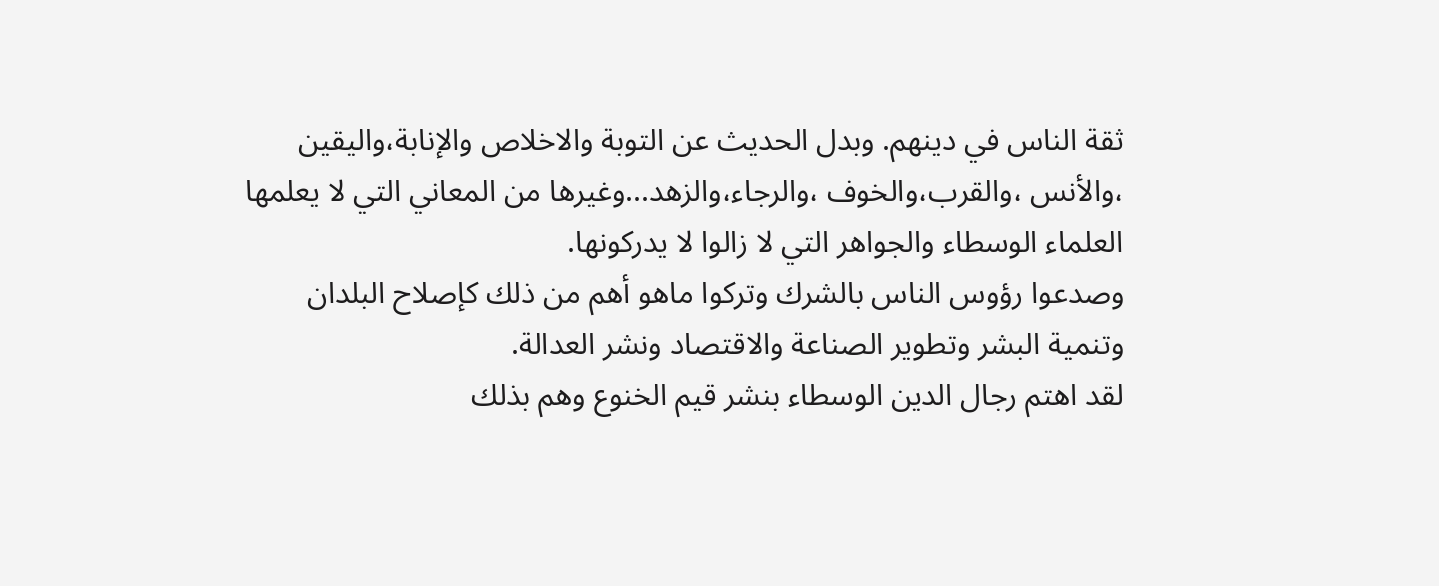ثقة الناس في دينهم. وبدل الحديث عن التوبة والاخلاص والإنابة،واليقين ،والأنس ،والقرب،والخوف ،والرجاء،والزهد...وغيرها من المعاني التي لا يعلمها العلماء الوسطاء والجواهر التي لا زالوا لا يدركونها.
وصدعوا رؤوس الناس بالشرك وتركوا ماهو أهم من ذلك كإصلاح البلدان وتنمية البشر وتطوير الصناعة والاقتصاد ونشر العدالة.
لقد اهتم رجال الدين الوسطاء بنشر قيم الخنوع وهم بذلك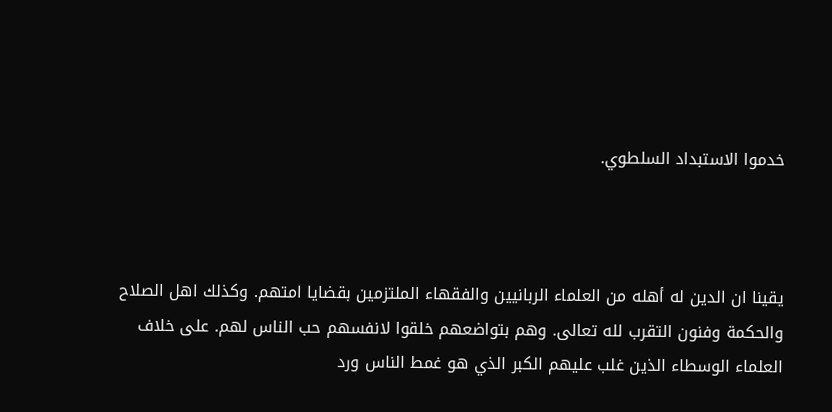خدموا الاستبداد السلطوي.



يقينا ان الدين له أهله من العلماء الربانيين والفقهاء الملتزمين بقضايا امتهم. وكذلك اهل الصلاح والحكمة وفنون التقرب لله تعالى. وهم بتواضعهم خلقوا لانفسهم حب الناس لهم. على خلاف العلماء الوسطاء الذين غلب عليهم الكبر الذي هو غمط الناس ورد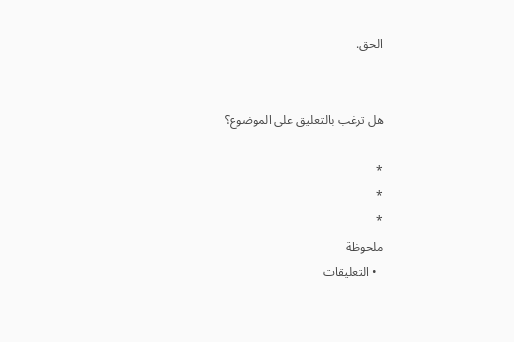الحق.


هل ترغب بالتعليق على الموضوع؟

*
*
*
ملحوظة
  • التعليقات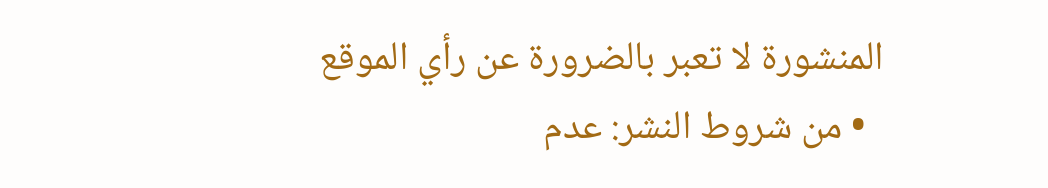المنشورة لا تعبر بالضرورة عن رأي الموقع
  • من شروط النشر: عدم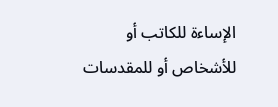الإساءة للكاتب أو للأشخاص أو للمقدسات